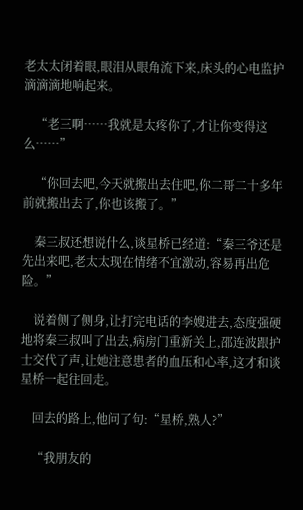老太太闭着眼,眼泪从眼角流下来,床头的心电监护滴滴滴地响起来。

    “老三啊……我就是太疼你了,才让你变得这么……”

    “你回去吧,今天就搬出去住吧,你二哥二十多年前就搬出去了,你也该搬了。”

    秦三叔还想说什么,谈星桥已经道:“秦三爷还是先出来吧,老太太现在情绪不宜激动,容易再出危险。”

    说着侧了侧身,让打完电话的李嫂进去,态度强硬地将秦三叔叫了出去,病房门重新关上,邵连波跟护士交代了声,让她注意患者的血压和心率,这才和谈星桥一起往回走。

    回去的路上,他问了句:“星桥,熟人?”

    “我朋友的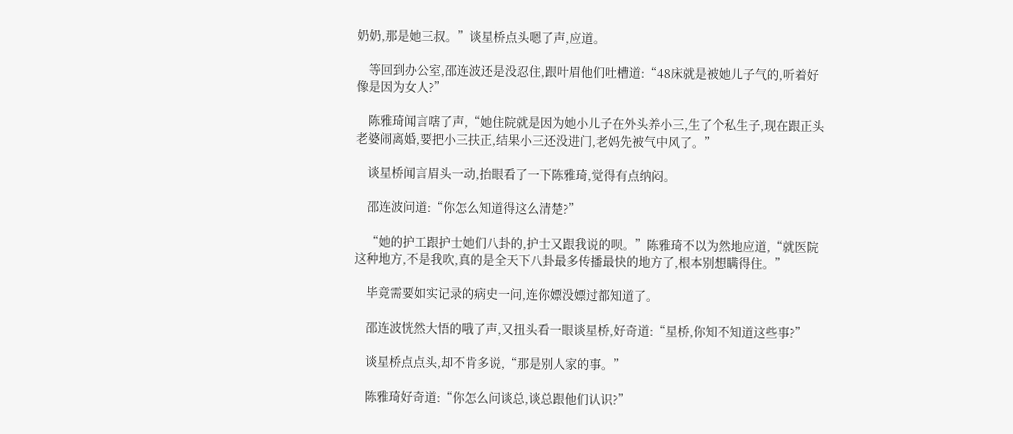奶奶,那是她三叔。”谈星桥点头嗯了声,应道。

    等回到办公室,邵连波还是没忍住,跟叶眉他们吐槽道:“48床就是被她儿子气的,听着好像是因为女人?”

    陈雅琦闻言嗐了声,“她住院就是因为她小儿子在外头养小三,生了个私生子,现在跟正头老婆闹离婚,要把小三扶正,结果小三还没进门,老妈先被气中风了。”

    谈星桥闻言眉头一动,抬眼看了一下陈雅琦,觉得有点纳闷。

    邵连波问道:“你怎么知道得这么清楚?”

    “她的护工跟护士她们八卦的,护士又跟我说的呗。”陈雅琦不以为然地应道,“就医院这种地方,不是我吹,真的是全天下八卦最多传播最快的地方了,根本别想瞒得住。”

    毕竟需要如实记录的病史一问,连你嫖没嫖过都知道了。

    邵连波恍然大悟的哦了声,又扭头看一眼谈星桥,好奇道:“星桥,你知不知道这些事?”

    谈星桥点点头,却不肯多说,“那是别人家的事。”

    陈雅琦好奇道:“你怎么问谈总,谈总跟他们认识?”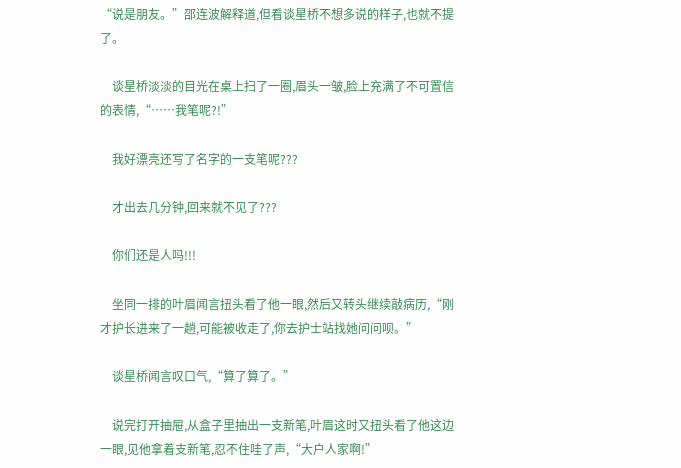“说是朋友。”邵连波解释道,但看谈星桥不想多说的样子,也就不提了。

    谈星桥淡淡的目光在桌上扫了一圈,眉头一皱,脸上充满了不可置信的表情,“……我笔呢?!”

    我好漂亮还写了名字的一支笔呢???

    才出去几分钟,回来就不见了???

    你们还是人吗!!!

    坐同一排的叶眉闻言扭头看了他一眼,然后又转头继续敲病历,“刚才护长进来了一趟,可能被收走了,你去护士站找她问问呗。”

    谈星桥闻言叹口气,“算了算了。”

    说完打开抽屉,从盒子里抽出一支新笔,叶眉这时又扭头看了他这边一眼,见他拿着支新笔,忍不住哇了声,“大户人家啊!”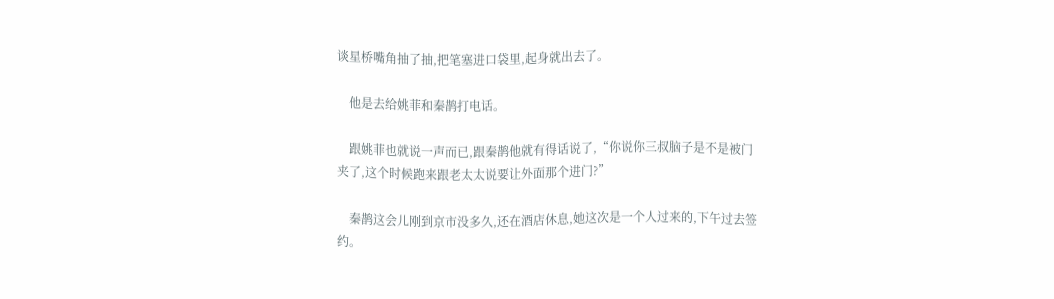谈星桥嘴角抽了抽,把笔塞进口袋里,起身就出去了。

    他是去给姚菲和秦鹊打电话。

    跟姚菲也就说一声而已,跟秦鹊他就有得话说了,“你说你三叔脑子是不是被门夹了,这个时候跑来跟老太太说要让外面那个进门?”

    秦鹊这会儿刚到京市没多久,还在酒店休息,她这次是一个人过来的,下午过去签约。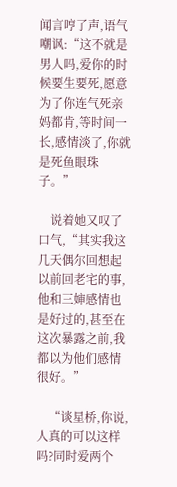闻言哼了声,语气嘲讽:“这不就是男人吗,爱你的时候要生要死,愿意为了你连气死亲妈都肯,等时间一长,感情淡了,你就是死鱼眼珠子。”

    说着她又叹了口气,“其实我这几天偶尔回想起以前回老宅的事,他和三婶感情也是好过的,甚至在这次暴露之前,我都以为他们感情很好。”

    “谈星桥,你说,人真的可以这样吗?同时爱两个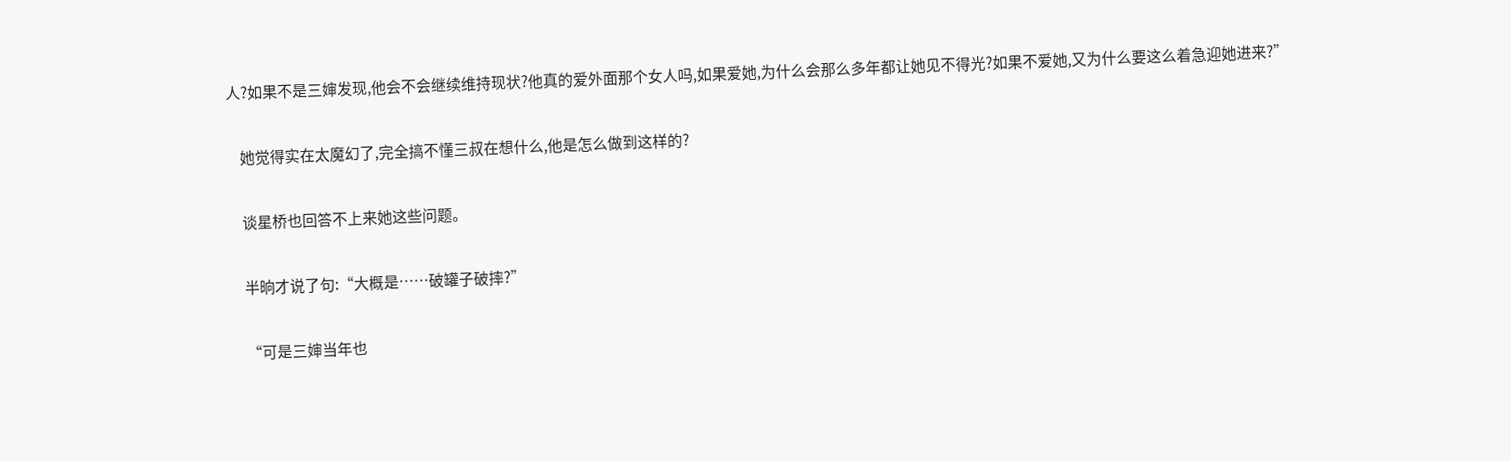人?如果不是三婶发现,他会不会继续维持现状?他真的爱外面那个女人吗,如果爱她,为什么会那么多年都让她见不得光?如果不爱她,又为什么要这么着急迎她进来?”

    她觉得实在太魔幻了,完全搞不懂三叔在想什么,他是怎么做到这样的?

    谈星桥也回答不上来她这些问题。

    半晌才说了句:“大概是……破罐子破摔?”

    “可是三婶当年也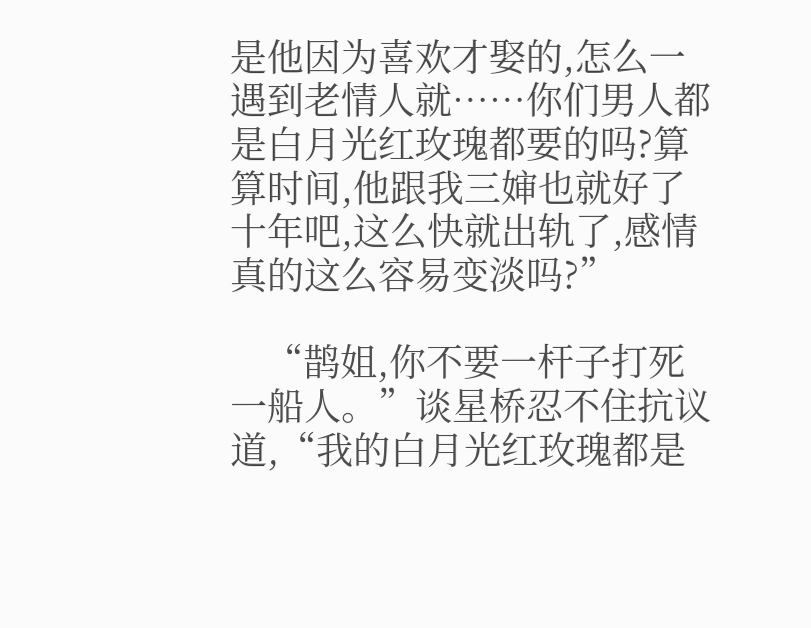是他因为喜欢才娶的,怎么一遇到老情人就……你们男人都是白月光红玫瑰都要的吗?算算时间,他跟我三婶也就好了十年吧,这么快就出轨了,感情真的这么容易变淡吗?”

    “鹊姐,你不要一杆子打死一船人。”谈星桥忍不住抗议道,“我的白月光红玫瑰都是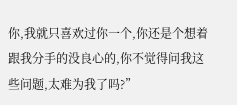你,我就只喜欢过你一个,你还是个想着跟我分手的没良心的,你不觉得问我这些问题,太难为我了吗?”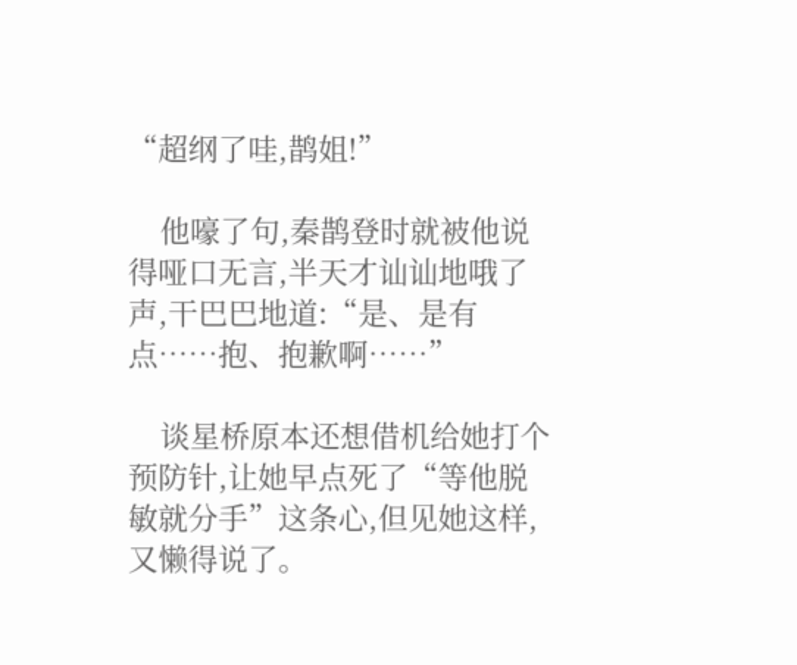“超纲了哇,鹊姐!”

    他嚎了句,秦鹊登时就被他说得哑口无言,半天才讪讪地哦了声,干巴巴地道:“是、是有点……抱、抱歉啊……”

    谈星桥原本还想借机给她打个预防针,让她早点死了“等他脱敏就分手”这条心,但见她这样,又懒得说了。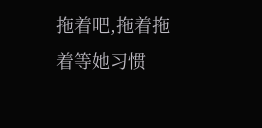拖着吧,拖着拖着等她习惯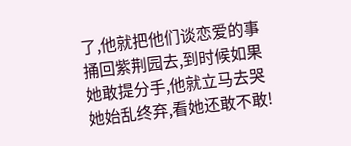了,他就把他们谈恋爱的事捅回紫荆园去,到时候如果她敢提分手,他就立马去哭她始乱终弃,看她还敢不敢!